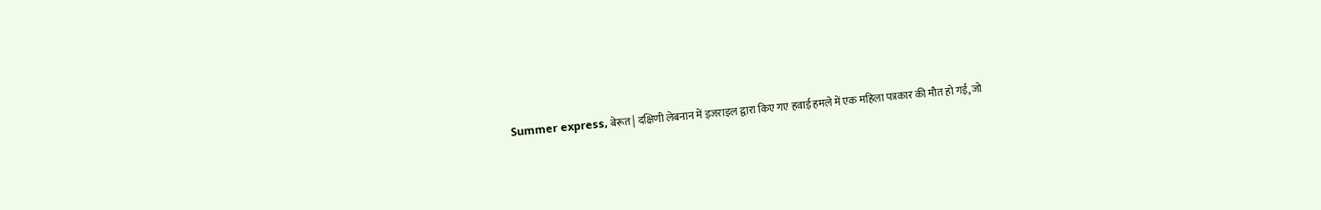Summer express, बेरूत | दक्षिणी लेबनान में इजराइल द्वारा किए गए हवाई हमले में एक महिला पत्रकार की मौत हो गई, जो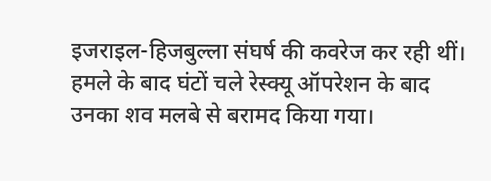इजराइल-हिजबुल्ला संघर्ष की कवरेज कर रही थीं। हमले के बाद घंटों चले रेस्क्यू ऑपरेशन के बाद उनका शव मलबे से बरामद किया गया।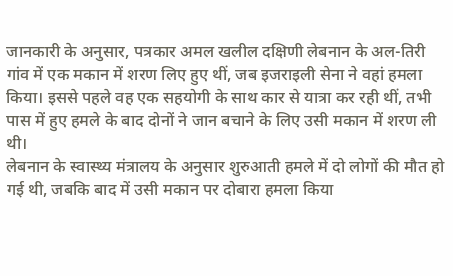जानकारी के अनुसार, पत्रकार अमल खलील दक्षिणी लेबनान के अल-तिरी गांव में एक मकान में शरण लिए हुए थीं, जब इजराइली सेना ने वहां हमला किया। इससे पहले वह एक सहयोगी के साथ कार से यात्रा कर रही थीं, तभी पास में हुए हमले के बाद दोनों ने जान बचाने के लिए उसी मकान में शरण ली थी।
लेबनान के स्वास्थ्य मंत्रालय के अनुसार शुरुआती हमले में दो लोगों की मौत हो गई थी, जबकि बाद में उसी मकान पर दोबारा हमला किया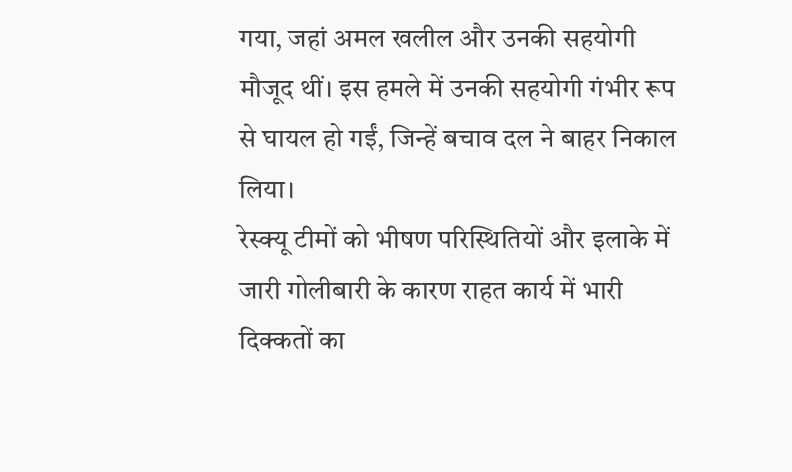गया, जहां अमल खलील और उनकी सहयोगी मौजूद थीं। इस हमले में उनकी सहयोगी गंभीर रूप से घायल हो गईं, जिन्हें बचाव दल ने बाहर निकाल लिया।
रेस्क्यू टीमों को भीषण परिस्थितियों और इलाके में जारी गोलीबारी के कारण राहत कार्य में भारी दिक्कतों का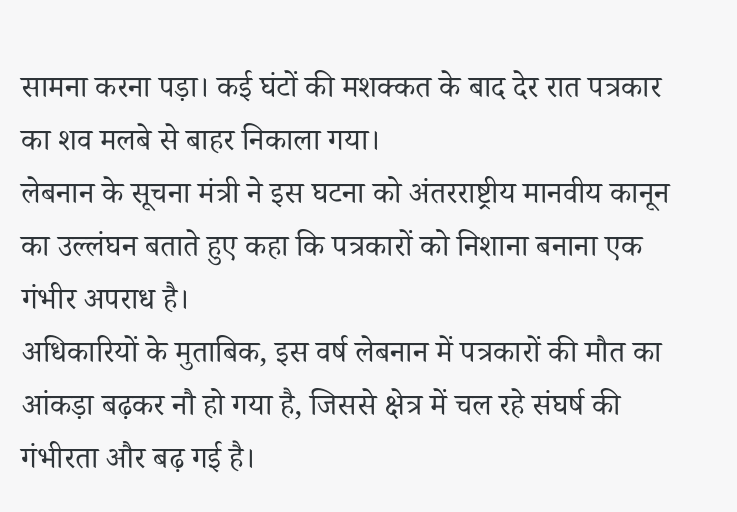सामना करना पड़ा। कई घंटों की मशक्कत के बाद देर रात पत्रकार का शव मलबे से बाहर निकाला गया।
लेबनान के सूचना मंत्री ने इस घटना को अंतरराष्ट्रीय मानवीय कानून का उल्लंघन बताते हुए कहा कि पत्रकारों को निशाना बनाना एक गंभीर अपराध है।
अधिकारियों के मुताबिक, इस वर्ष लेबनान में पत्रकारों की मौत का आंकड़ा बढ़कर नौ हो गया है, जिससे क्षेत्र में चल रहे संघर्ष की गंभीरता और बढ़ गई है।